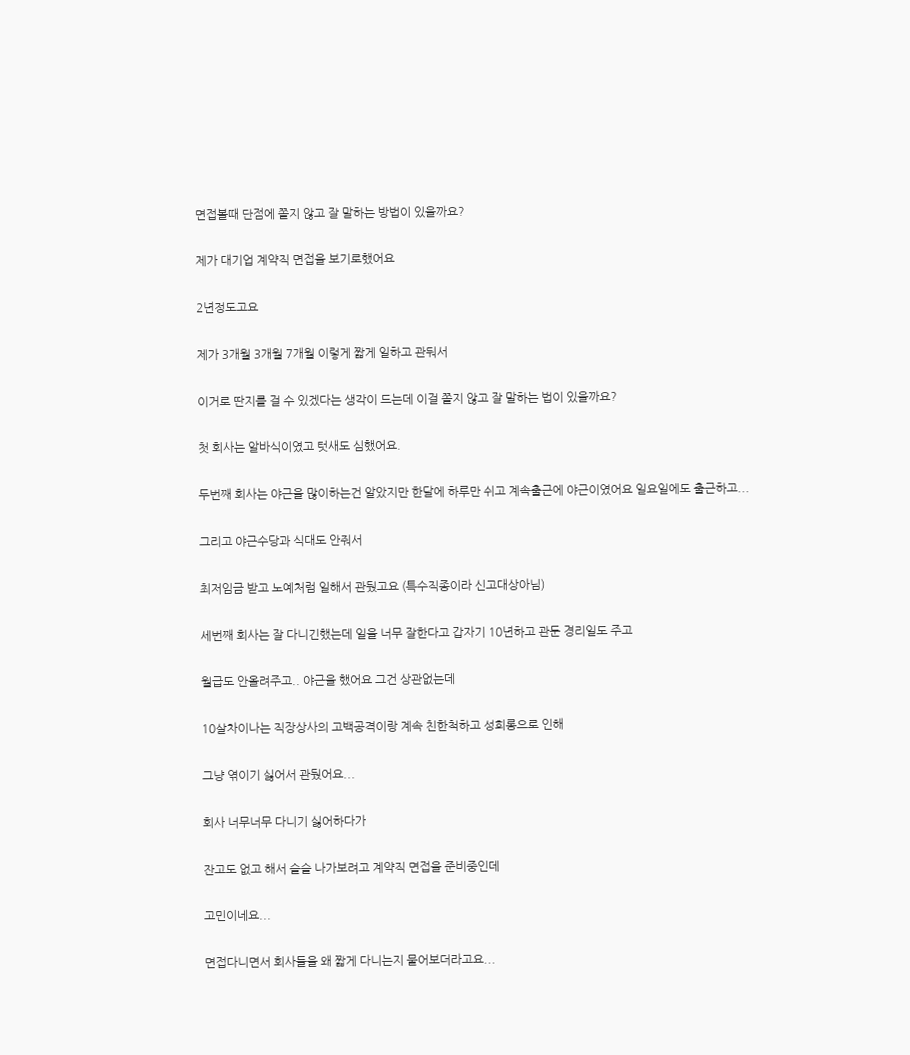면접볼때 단점에 쫄지 않고 잘 말하는 방법이 있을까요?

제가 대기업 계약직 면접을 보기로했어요

2년정도고요

제가 3개월 3개월 7개월 이렇게 짧게 일하고 관둬서

이거로 딴지를 걸 수 있겠다는 생각이 드는데 이걸 쫄지 않고 잘 말하는 법이 있을까요?

첫 회사는 알바식이였고 텃새도 심했어요.

두번째 회사는 야근을 많이하는건 알았지만 한달에 하루만 쉬고 계속출근에 야근이였어요 일요일에도 출근하고...

그리고 야근수당과 식대도 안줘서

최저임금 받고 노예처럼 일해서 관뒀고요 (특수직종이라 신고대상아님)

세번째 회사는 잘 다니긴했는데 일을 너무 잘한다고 갑자기 10년하고 관둔 경리일도 주고

월급도 안올려주고.. 야근을 했어요 그건 상관없는데

10살차이나는 직장상사의 고백공격이랑 계속 친한척하고 성희롱으로 인해

그냥 엮이기 싫어서 관뒀어요...

회사 너무너무 다니기 싫어하다가

잔고도 없고 해서 슬슬 나가보려고 계약직 면접을 준비중인데

고민이네요...

면접다니면서 회사들을 왜 짧게 다니는지 물어보더라고요...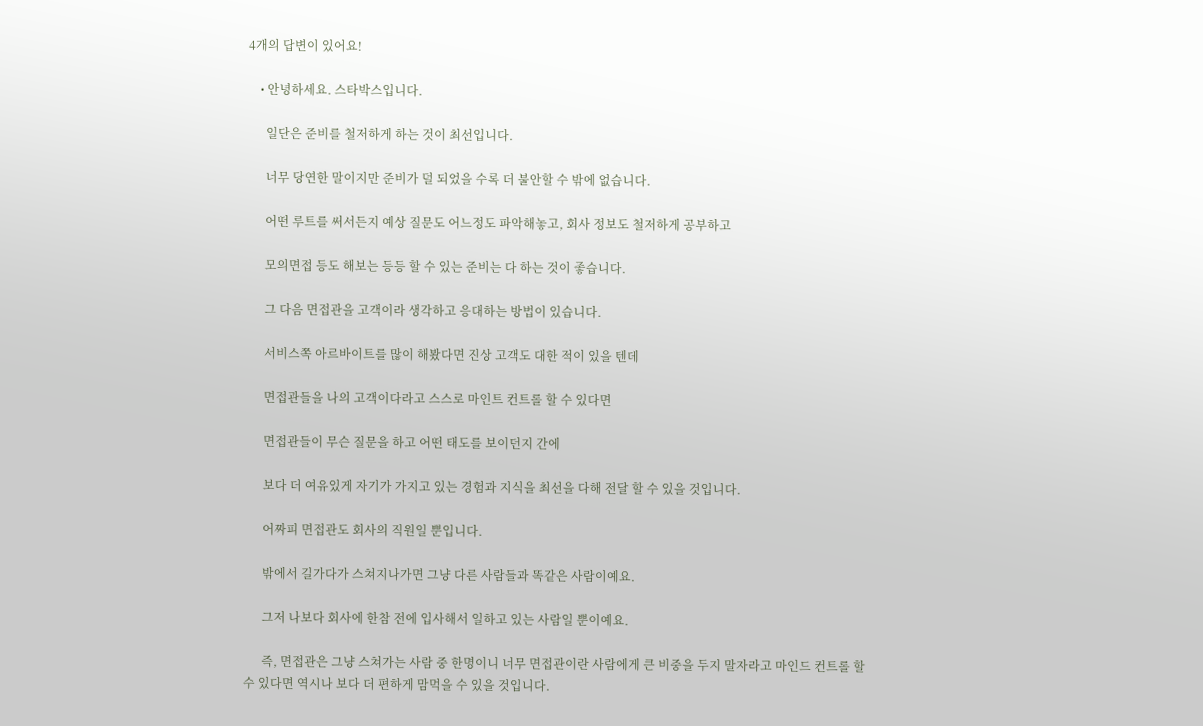4개의 답변이 있어요!

    • 안녕하세요. 스타박스입니다.

      일단은 준비를 철저하게 하는 것이 최선입니다.

      너무 당연한 말이지만 준비가 덜 되었을 수록 더 불안할 수 밖에 없습니다.

      어떤 루트를 써서든지 예상 질문도 어느정도 파악해놓고, 회사 정보도 철저하게 공부하고

      모의면접 등도 해보는 등등 할 수 있는 준비는 다 하는 것이 좋습니다.

      그 다음 면접관을 고객이라 생각하고 응대하는 방법이 있습니다.

      서비스쪽 아르바이트를 많이 해봤다면 진상 고객도 대한 적이 있을 텐데

      면접관들을 나의 고객이다라고 스스로 마인트 컨트롤 할 수 있다면

      면접관들이 무슨 질문을 하고 어떤 태도를 보이던지 간에

      보다 더 여유있게 자기가 가지고 있는 경험과 지식을 최선을 다해 전달 할 수 있을 것입니다.

      어짜피 면접관도 회사의 직원일 뿐입니다.

      밖에서 길가다가 스쳐지나가면 그냥 다른 사람들과 똑같은 사람이예요.

      그저 나보다 회사에 한참 전에 입사해서 일하고 있는 사람일 뿐이예요.

      즉, 면접관은 그냥 스쳐가는 사람 중 한명이니 너무 면접관이란 사람에게 큰 비중을 두지 말자라고 마인드 컨트롤 할 수 있다면 역시나 보다 더 편하게 맘먹을 수 있을 것입니다.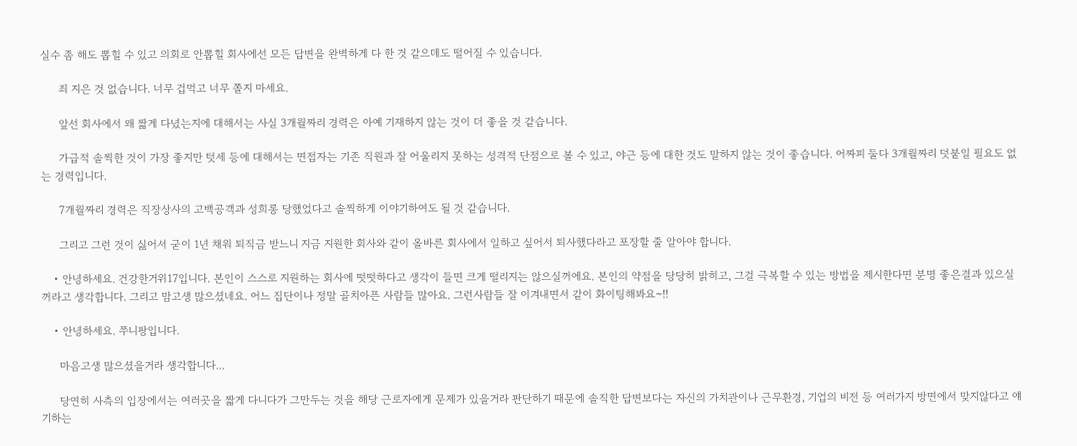실수 좀 해도 뽑힐 수 있고 의회로 안뽑힐 회사에선 모든 답변을 완벽하게 다 한 것 같으데도 떨어질 수 있습니다.

      죄 지은 것 없습니다. 너무 겁먹고 너무 쫄지 마세요.

      앞선 회사에서 왜 짧게 다녔는지에 대해서는 사실 3개월짜리 경력은 아예 기재하지 않는 것이 더 좋을 것 같습니다.

      가급적 솔찍한 것이 가장 좋지만 텃세 등에 대해서는 면접자는 기존 직원과 잘 어울리지 못하는 성격적 단점으로 볼 수 있고, 야근 등에 대한 것도 말하지 않는 것이 좋습니다. 어짜피 둘다 3개월짜리 덧붙일 필요도 없는 경력입니다.

      7개월짜리 경력은 직장상사의 고백공객과 성희롱 당했었다고 솔찍하게 이야기하여도 될 것 같습니다.

      그리고 그런 것이 싫어서 굳이 1년 채워 퇴직금 받느니 지금 지원한 회사와 같이 올바른 회사에서 일하고 싶어서 퇴사했다라고 포장할 줄 알아야 합니다.

    • 안녕하세요. 건강한거위17입니다. 본인이 스스로 지원하는 회사에 떳떳하다고 생각이 들면 크게 떨리지는 않으실꺼에요. 본인의 약점을 당당히 밝히고, 그걸 극복할 수 있는 방법을 제시한다면 분명 좋은결과 있으실 꺼라고 생각합니다. 그리고 맘고생 많으셨네요. 어느 집단이나 정말 골치아픈 사람들 많아요. 그런사람들 잘 이겨내면서 같이 화이팅해봐요~!!

    • 안녕하세요. 쭈니팡입니다.

      마음고생 많으셨을거라 생각합니다...

      당연히 사측의 입장에서는 여러곳을 짧게 다니다가 그만두는 것을 해당 근로자에게 문제가 있을거라 판단하기 때문에 솔직한 답변보다는 자신의 가치관이나 근무환경, 기업의 비전 등 여러가지 방면에서 맞지않다고 얘기하는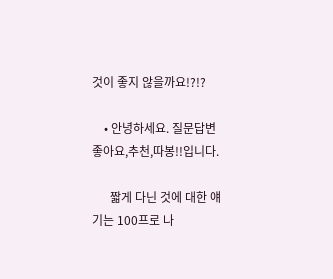것이 좋지 않을까요!?!?

    • 안녕하세요. 질문답변 좋아요,추천,따봉!!입니다.

      짧게 다닌 것에 대한 얘기는 100프로 나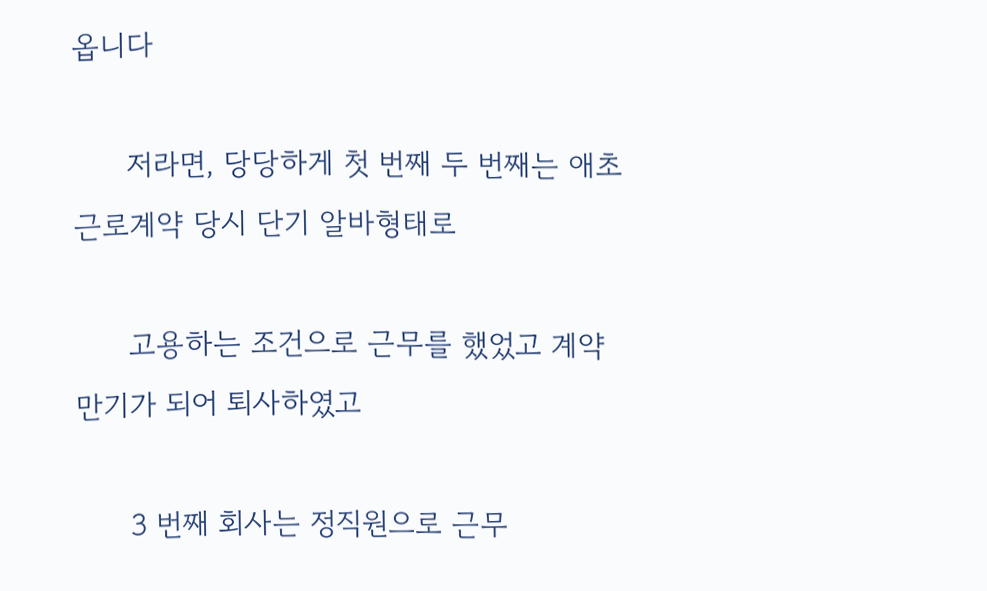옵니다

      저라면, 당당하게 첫 번째 두 번째는 애초 근로계약 당시 단기 알바형태로

      고용하는 조건으로 근무를 했었고 계약만기가 되어 퇴사하였고

      3 번째 회사는 정직원으로 근무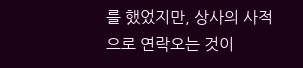를 했었지만, 상사의 사적으로 연락오는 것이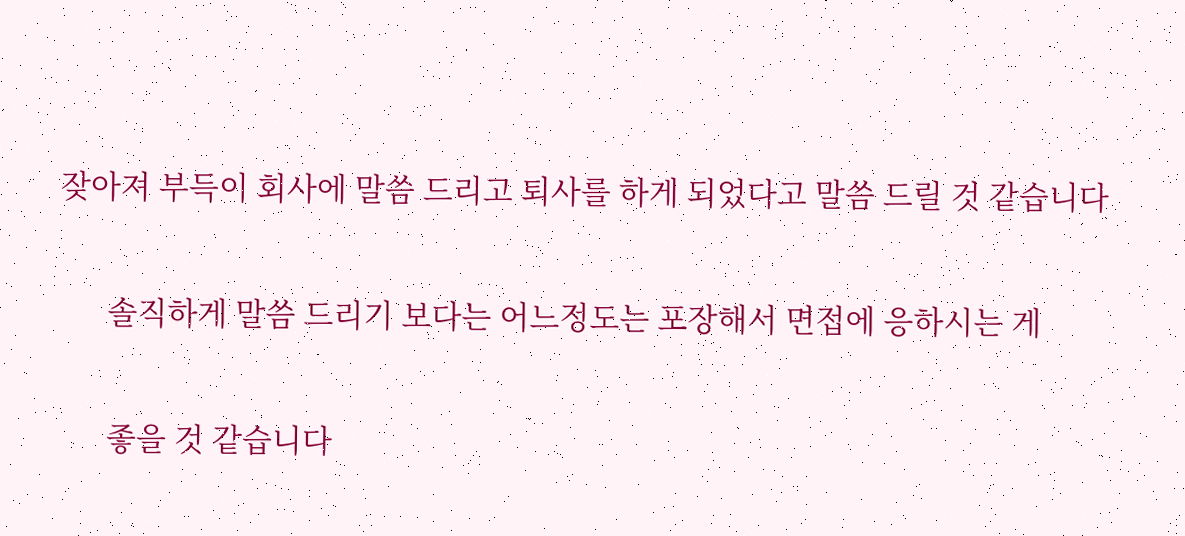잦아져 부득이 회사에 말씀 드리고 퇴사를 하게 되었다고 말씀 드릴 것 같습니다

      솔직하게 말씀 드리기 보다는 어느정도는 포장해서 면접에 응하시는 게

      좋을 것 같습니다